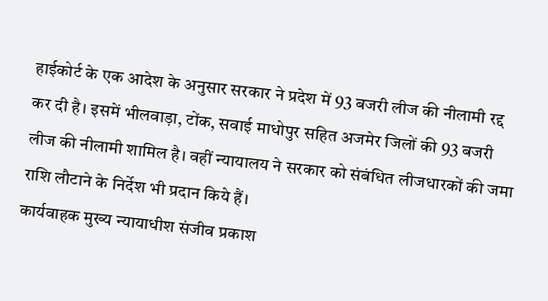हाईकोर्ट के एक आदेश के अनुसार सरकार ने प्रदेश में 93 बजरी लीज की नीलामी रद्द कर दी है। इसमें भीलवाड़ा, टोंक, सवाई माधोपुर सहित अजमेर जिलों की 93 बजरी लीज की नीलामी शामिल है। वहीं न्यायालय ने सरकार को संबंधित लीजधारकों की जमा राशि लौटाने के निर्देश भी प्रदान किये हैं।
कार्यवाहक मुख्य न्यायाधीश संजीव प्रकाश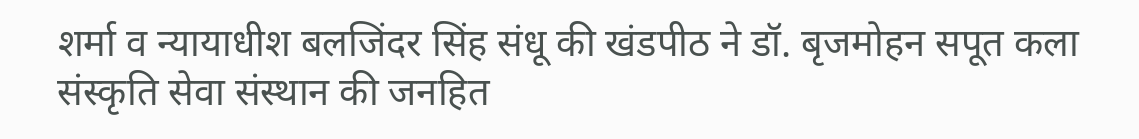शर्मा व न्यायाधीश बलजिंदर सिंह संधू की खंडपीठ ने डॉ. बृजमोहन सपूत कला संस्कृति सेवा संस्थान की जनहित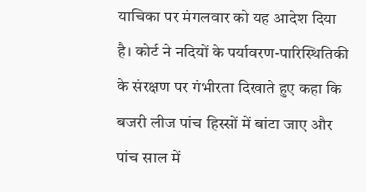याचिका पर मंगलवार को यह आदेश दिया है। कोर्ट ने नदियों के पर्यावरण-पारिस्थितिकी के संरक्षण पर गंभीरता दिखाते हुए कहा कि बजरी लीज पांच हिस्सों में बांटा जाए और पांच साल में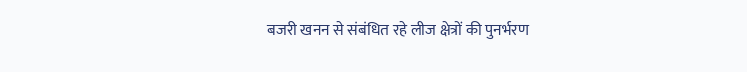बजरी खनन से संबंधित रहे लीज क्षेत्रों की पुनर्भरण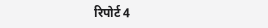रिपोर्ट 4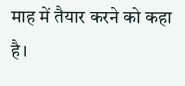माह में तैयार करने को कहा है।